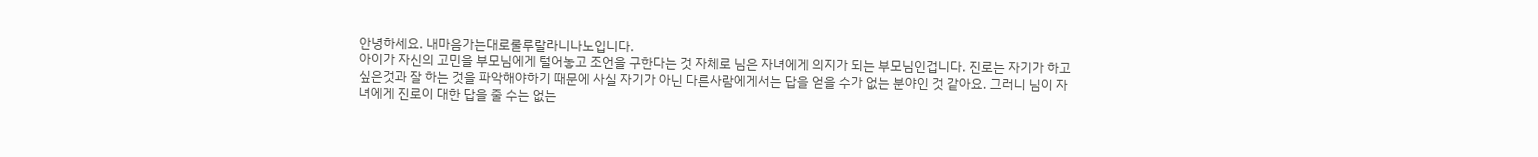안녕하세요. 내마음가는대로룰루랄라니나노입니다.
아이가 자신의 고민을 부모님에게 털어놓고 조언을 구한다는 것 자체로 님은 자녀에게 의지가 되는 부모님인겁니다. 진로는 자기가 하고 싶은것과 잘 하는 것을 파악해야하기 때문에 사실 자기가 아닌 다른사람에게서는 답을 얻을 수가 없는 분야인 것 같아요. 그러니 님이 자녀에게 진로이 대한 답을 줄 수는 없는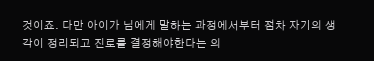것이죠. 다만 아이가 님에게 말하는 과정에서부터 점차 자기의 생각이 정리되고 진로를 결정해야한다는 의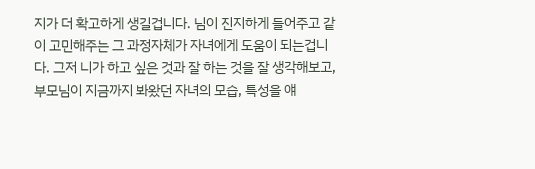지가 더 확고하게 생길겁니다. 님이 진지하게 들어주고 같이 고민해주는 그 과정자체가 자녀에게 도움이 되는겁니다. 그저 니가 하고 싶은 것과 잘 하는 것을 잘 생각해보고, 부모님이 지금까지 봐왔던 자녀의 모습, 특성을 얘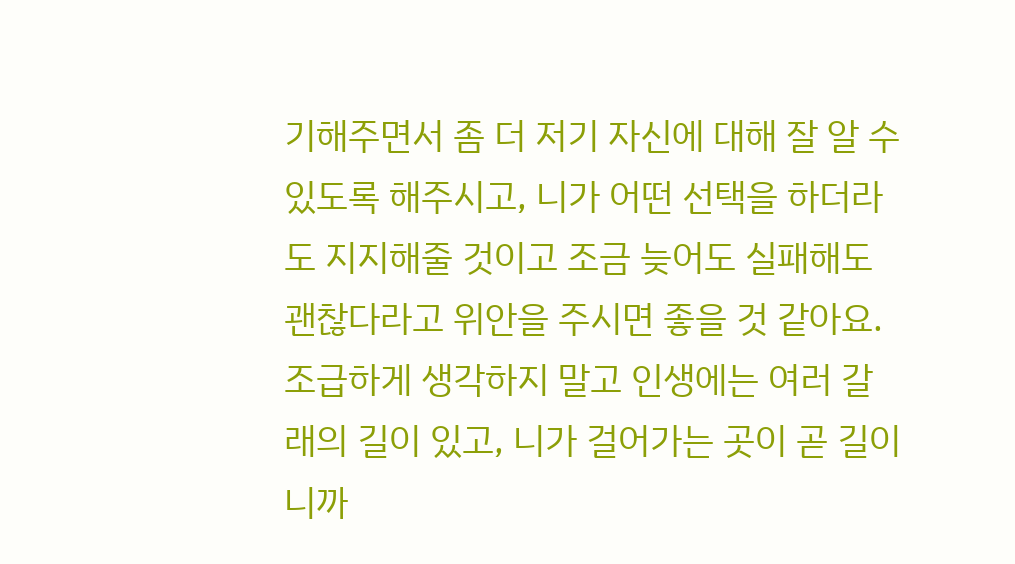기해주면서 좀 더 저기 자신에 대해 잘 알 수 있도록 해주시고, 니가 어떤 선택을 하더라도 지지해줄 것이고 조금 늦어도 실패해도 괜찮다라고 위안을 주시면 좋을 것 같아요. 조급하게 생각하지 말고 인생에는 여러 갈래의 길이 있고, 니가 걸어가는 곳이 곧 길이니까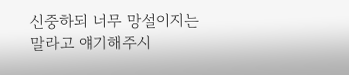신중하되 너무 망설이지는 말라고 얘기해주시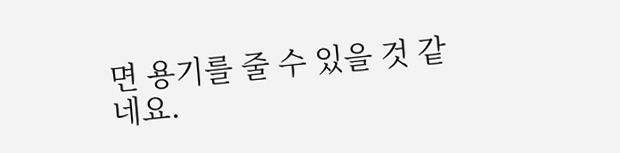면 용기를 줄 수 있을 것 같네요.